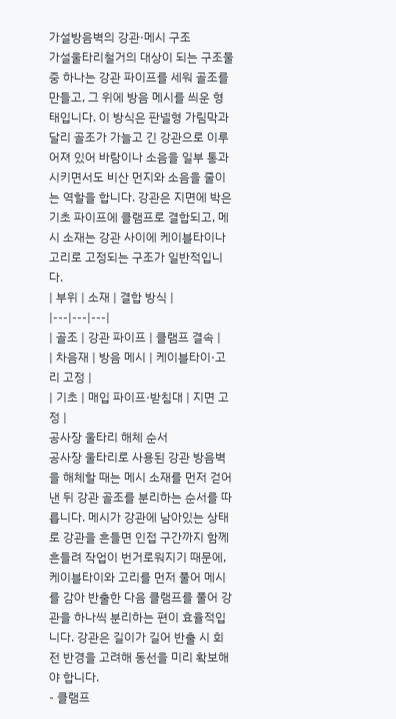가설방음벽의 강관·메시 구조
가설울타리철거의 대상이 되는 구조물 중 하나는 강관 파이프를 세워 골조를 만들고, 그 위에 방음 메시를 씌운 형태입니다. 이 방식은 판넬형 가림막과 달리 골조가 가늘고 긴 강관으로 이루어져 있어 바람이나 소음을 일부 통과시키면서도 비산 먼지와 소음을 줄이는 역할을 합니다. 강관은 지면에 박은 기초 파이프에 클램프로 결합되고, 메시 소재는 강관 사이에 케이블타이나 고리로 고정되는 구조가 일반적입니다.
| 부위 | 소재 | 결합 방식 |
|---|---|---|
| 골조 | 강관 파이프 | 클램프 결속 |
| 차음재 | 방음 메시 | 케이블타이·고리 고정 |
| 기초 | 매입 파이프·받침대 | 지면 고정 |
공사장 울타리 해체 순서
공사장 울타리로 사용된 강관 방음벽을 해체할 때는 메시 소재를 먼저 걷어낸 뒤 강관 골조를 분리하는 순서를 따릅니다. 메시가 강관에 남아있는 상태로 강관을 흔들면 인접 구간까지 함께 흔들려 작업이 번거로워지기 때문에, 케이블타이와 고리를 먼저 풀어 메시를 감아 반출한 다음 클램프를 풀어 강관을 하나씩 분리하는 편이 효율적입니다. 강관은 길이가 길어 반출 시 회전 반경을 고려해 동선을 미리 확보해야 합니다.
- 클램프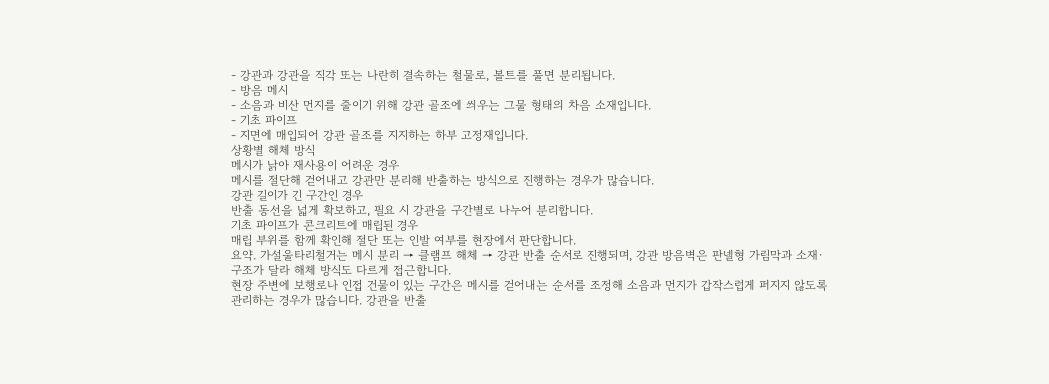- 강관과 강관을 직각 또는 나란히 결속하는 철물로, 볼트를 풀면 분리됩니다.
- 방음 메시
- 소음과 비산 먼지를 줄이기 위해 강관 골조에 씌우는 그물 형태의 차음 소재입니다.
- 기초 파이프
- 지면에 매입되어 강관 골조를 지지하는 하부 고정재입니다.
상황별 해체 방식
메시가 낡아 재사용이 어려운 경우
메시를 절단해 걷어내고 강관만 분리해 반출하는 방식으로 진행하는 경우가 많습니다.
강관 길이가 긴 구간인 경우
반출 동선을 넓게 확보하고, 필요 시 강관을 구간별로 나누어 분리합니다.
기초 파이프가 콘크리트에 매립된 경우
매립 부위를 함께 확인해 절단 또는 인발 여부를 현장에서 판단합니다.
요약. 가설울타리철거는 메시 분리 → 클램프 해체 → 강관 반출 순서로 진행되며, 강관 방음벽은 판넬형 가림막과 소재·구조가 달라 해체 방식도 다르게 접근합니다.
현장 주변에 보행로나 인접 건물이 있는 구간은 메시를 걷어내는 순서를 조정해 소음과 먼지가 갑작스럽게 퍼지지 않도록 관리하는 경우가 많습니다. 강관을 반출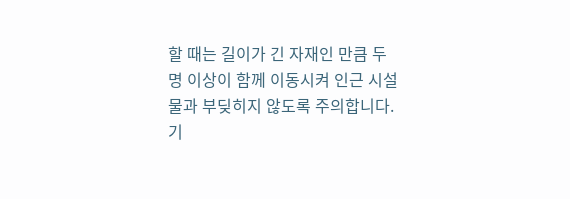할 때는 길이가 긴 자재인 만큼 두 명 이상이 함께 이동시켜 인근 시설물과 부딪히지 않도록 주의합니다. 기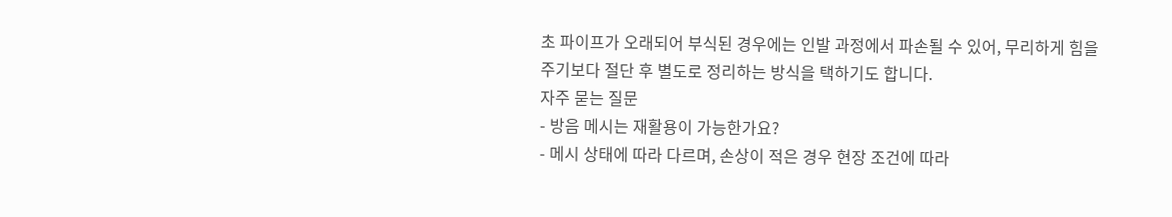초 파이프가 오래되어 부식된 경우에는 인발 과정에서 파손될 수 있어, 무리하게 힘을 주기보다 절단 후 별도로 정리하는 방식을 택하기도 합니다.
자주 묻는 질문
- 방음 메시는 재활용이 가능한가요?
- 메시 상태에 따라 다르며, 손상이 적은 경우 현장 조건에 따라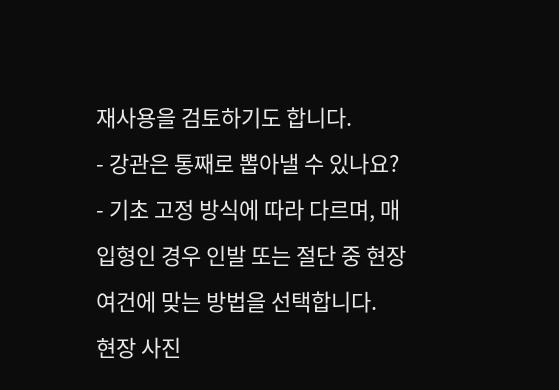재사용을 검토하기도 합니다.
- 강관은 통째로 뽑아낼 수 있나요?
- 기초 고정 방식에 따라 다르며, 매입형인 경우 인발 또는 절단 중 현장 여건에 맞는 방법을 선택합니다.
현장 사진